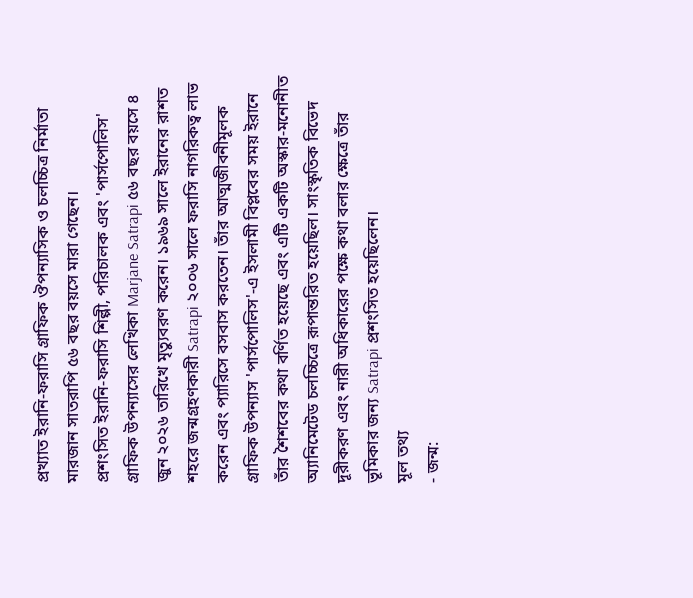প্রখ্যাত ইরানি-ফরাসি গ্রাফিক ঔপন্যাসিক ও চলচ্চিত্র নির্মাতা মারজান সাতরাপি ৫৬ বছর বয়সে মারা গেছেন।
প্রশংসিত ইরানি-ফরাসি শিল্পী, পরিচালক এবং 'পার্সপোলিস' গ্রাফিক উপন্যাসের লেখিকা Marjane Satrapi ৫৬ বছর বয়সে ৪ জুন ২০২৬ তারিখে মৃত্যুবরণ করেন। ১৯৬৯ সালে ইরানের রাশত শহরে জন্মগ্রহণকারী Satrapi ২০০৬ সালে ফরাসি নাগরিকত্ব লাভ করেন এবং প্যারিসে বসবাস করতেন। তাঁর আত্মজীবনীমূলক গ্রাফিক উপন্যাস 'পার্সপোলিস'-এ ইসলামী বিপ্লবের সময় ইরানে তাঁর শৈশবের কথা বর্ণিত হয়েছে এবং এটি একটি অস্কার-মনোনীত অ্যানিমেটেড চলচ্চিত্রে রূপান্তরিত হয়েছিল। সাংস্কৃতিক বিভেদ দূরীকরণ এবং নারী অধিকারের পক্ষে কথা বলার ক্ষেত্রে তাঁর ভূমিকার জন্য Satrapi প্রশংসিত হয়েছিলেন।
মূল তথ্য
- জন্ম: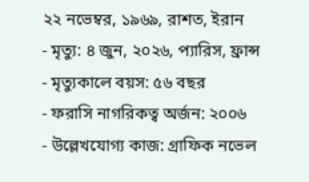২২ নভেম্বর, ১৯৬৯, রাশত, ইরান
- মৃত্যু: ৪ জুন, ২০২৬, প্যারিস, ফ্রান্স
- মৃত্যুকালে বয়স: ৫৬ বছর
- ফরাসি নাগরিকত্ব অর্জন: ২০০৬
- উল্লেখযোগ্য কাজ: গ্রাফিক নভেল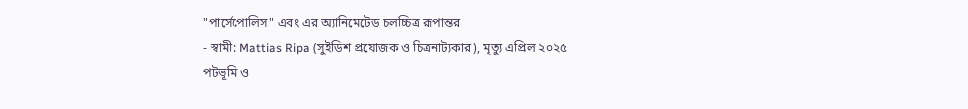"পার্সেপোলিস" এবং এর অ্যানিমেটেড চলচ্চিত্র রূপান্তর
- স্বামী: Mattias Ripa (সুইডিশ প্রযোজক ও চিত্রনাট্যকার), মৃত্যু এপ্রিল ২০২৫
পটভূমি ও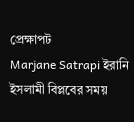প্রেক্ষাপট
Marjane Satrapi ইরানি ইসলামী বিপ্লবের সময়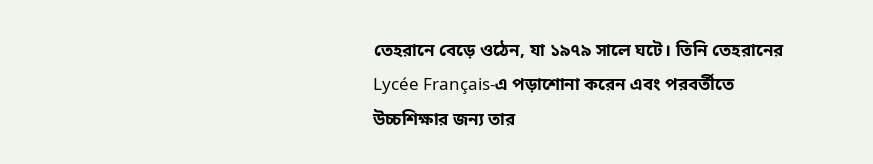তেহরানে বেড়ে ওঠেন, যা ১৯৭৯ সালে ঘটে। তিনি তেহরানের Lycée Français-এ পড়াশোনা করেন এবং পরবর্তীতে উচ্চশিক্ষার জন্য তার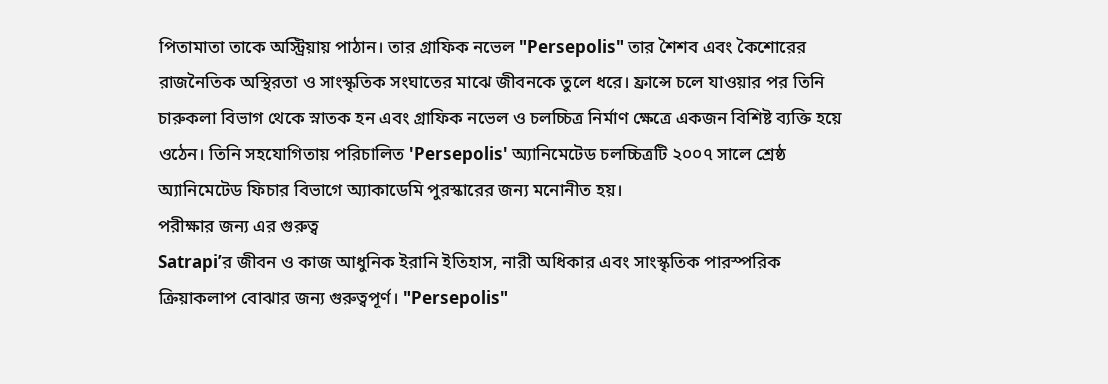পিতামাতা তাকে অস্ট্রিয়ায় পাঠান। তার গ্রাফিক নভেল "Persepolis" তার শৈশব এবং কৈশোরের রাজনৈতিক অস্থিরতা ও সাংস্কৃতিক সংঘাতের মাঝে জীবনকে তুলে ধরে। ফ্রান্সে চলে যাওয়ার পর তিনি চারুকলা বিভাগ থেকে স্নাতক হন এবং গ্রাফিক নভেল ও চলচ্চিত্র নির্মাণ ক্ষেত্রে একজন বিশিষ্ট ব্যক্তি হয়ে ওঠেন। তিনি সহযোগিতায় পরিচালিত 'Persepolis' অ্যানিমেটেড চলচ্চিত্রটি ২০০৭ সালে শ্রেষ্ঠ অ্যানিমেটেড ফিচার বিভাগে অ্যাকাডেমি পুরস্কারের জন্য মনোনীত হয়।
পরীক্ষার জন্য এর গুরুত্ব
Satrapi’র জীবন ও কাজ আধুনিক ইরানি ইতিহাস, নারী অধিকার এবং সাংস্কৃতিক পারস্পরিক ক্রিয়াকলাপ বোঝার জন্য গুরুত্বপূর্ণ। "Persepolis"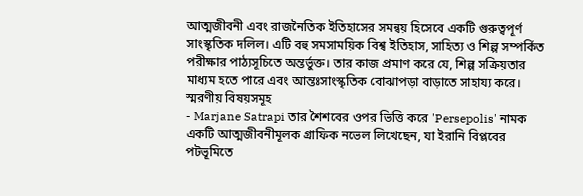আত্মজীবনী এবং রাজনৈতিক ইতিহাসের সমন্বয় হিসেবে একটি গুরুত্বপূর্ণ সাংস্কৃতিক দলিল। এটি বহু সমসাময়িক বিশ্ব ইতিহাস, সাহিত্য ও শিল্প সম্পর্কিত পরীক্ষার পাঠ্যসূচিতে অন্তর্ভুক্ত। তার কাজ প্রমাণ করে যে, শিল্প সক্রিয়তার মাধ্যম হতে পারে এবং আন্তঃসাংস্কৃতিক বোঝাপড়া বাড়াতে সাহায্য করে।
স্মরণীয় বিষয়সমূহ
- Marjane Satrapi তার শৈশবের ওপর ভিত্তি করে 'Persepolis' নামক একটি আত্মজীবনীমূলক গ্রাফিক নভেল লিখেছেন, যা ইরানি বিপ্লবের পটভূমিতে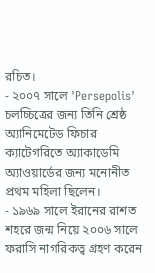রচিত।
- ২০০৭ সালে 'Persepolis' চলচ্চিত্রের জন্য তিনি শ্রেষ্ঠ অ্যানিমেটেড ফিচার ক্যাটেগরিতে অ্যাকাডেমি অ্যাওয়ার্ডের জন্য মনোনীত প্রথম মহিলা ছিলেন।
- ১৯৬৯ সালে ইরানের রাশত শহরে জন্ম নিয়ে ২০০৬ সালে ফরাসি নাগরিকত্ব গ্রহণ করেন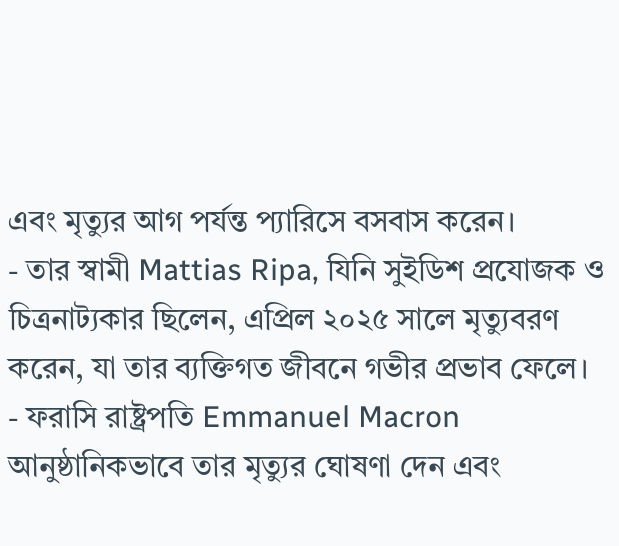এবং মৃত্যুর আগ পর্যন্ত প্যারিসে বসবাস করেন।
- তার স্বামী Mattias Ripa, যিনি সুইডিশ প্রযোজক ও চিত্রনাট্যকার ছিলেন, এপ্রিল ২০২৫ সালে মৃত্যুবরণ করেন, যা তার ব্যক্তিগত জীবনে গভীর প্রভাব ফেলে।
- ফরাসি রাষ্ট্রপতি Emmanuel Macron আনুষ্ঠানিকভাবে তার মৃত্যুর ঘোষণা দেন এবং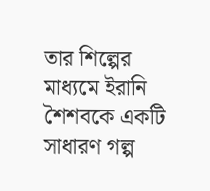তার শিল্পের মাধ্যমে ইরানি শৈশবকে একটি সাধারণ গল্প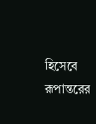হিসেবে রূপান্তরের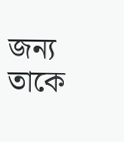জন্য তাকে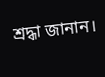শ্রদ্ধা জানান।